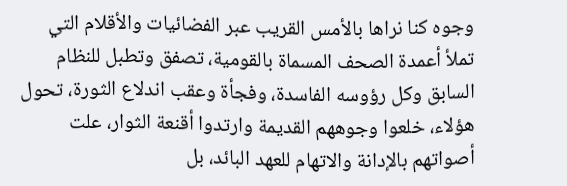وجوه كنا نراها بالأمس القريب عبر الفضائيات والأقلام التي تملأ أعمدة الصحف المسماة بالقومية، تصفق وتطبل للنظام السابق وكل رؤوسه الفاسدة، وفجأة وعقب اندلاع الثورة، تحول هؤلاء، خلعوا وجوههم القديمة وارتدوا أقنعة الثوار، علت أصواتهم بالإدانة والاتهام للعهد البائد، بل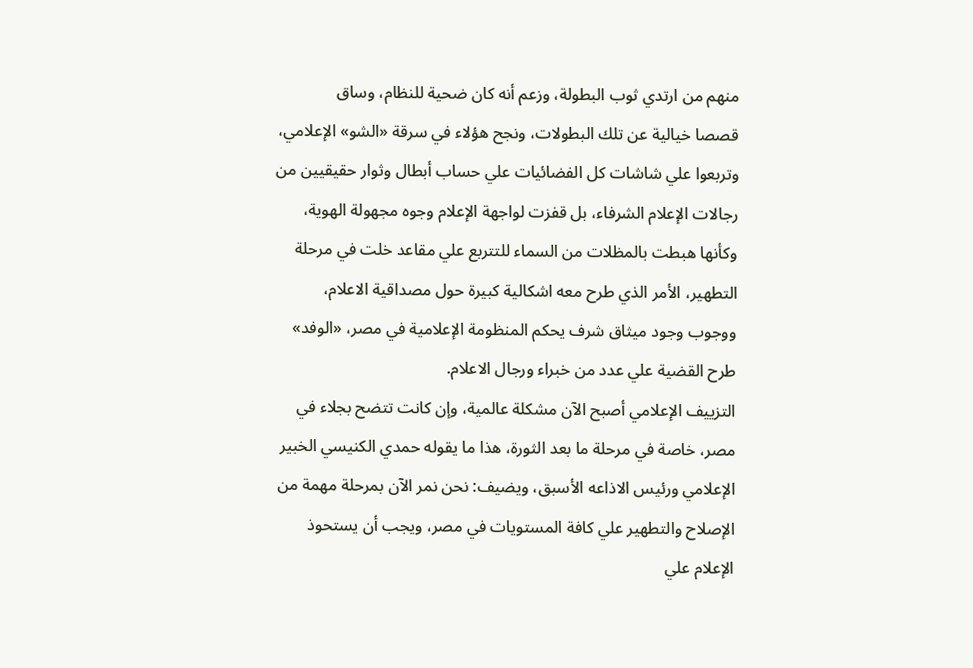منهم من ارتدي ثوب البطولة، وزعم أنه كان ضحية للنظام، وساق
قصصا خيالية عن تلك البطولات، ونجح هؤلاء في سرقة «الشو» الإعلامي، وتربعوا علي شاشات كل الفضائيات علي حساب أبطال وثوار حقيقيين من رجالات الإعلام الشرفاء، بل قفزت لواجهة الإعلام وجوه مجهولة الهوية، وكأنها هبطت بالمظلات من السماء للتتربع علي مقاعد خلت في مرحلة التطهير، الأمر الذي طرح معه اشكالية كبيرة حول مصداقية الاعلام، ووجوب وجود ميثاق شرف يحكم المنظومة الإعلامية في مصر، «الوفد» طرح القضية علي عدد من خبراء ورجال الاعلام.
التزييف الإعلامي أصبح الآن مشكلة عالمية، وإن كانت تتضح بجلاء في مصر، خاصة في مرحلة ما بعد الثورة، هذا ما يقوله حمدي الكنيسي الخبير الإعلامي ورئيس الاذاعه الأسبق، ويضيف: نحن نمر الآن بمرحلة مهمة من الإصلاح والتطهير علي كافة المستويات في مصر، ويجب أن يستحوذ الإعلام علي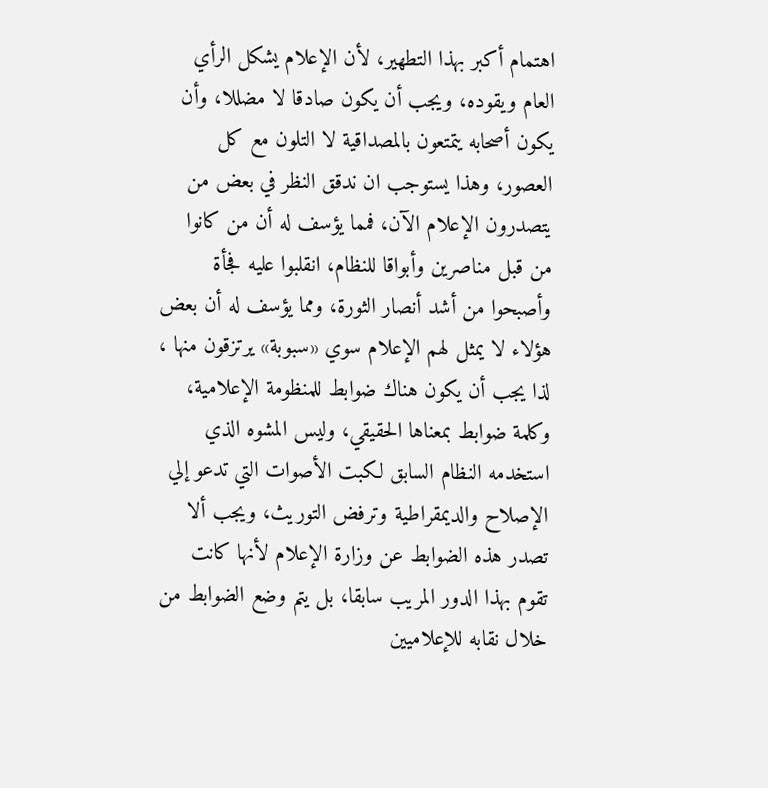اهتمام أكبر بهذا التطهير، لأن الإعلام يشكل الرأي العام ويقوده، ويجب أن يكون صادقا لا مضللا، وأن يكون أصحابه يتمتعون بالمصداقية لا التلون مع كل العصور، وهذا يستوجب ان ندقق النظر في بعض من يتصدرون الإعلام الآن، فمما يؤسف له أن من كانوا من قبل مناصرين وأبواقا للنظام، انقلبوا عليه فجأة وأصبحوا من أشد أنصار الثورة، ومما يؤسف له أن بعض هؤلاء لا يمثل لهم الإعلام سوي «سبوبة» يرتزقون منها ، لذا يجب أن يكون هناك ضوابط للمنظومة الإعلامية، وكلمة ضوابط بمعناها الحقيقي، وليس المشوه الذي استخدمه النظام السابق لكبت الأصوات التي تدعو إلي الإصلاح والديمقراطية وترفض التوريث، ويجب ألا تصدر هذه الضوابط عن وزارة الإعلام لأنها كانت تقوم بهذا الدور المريب سابقا، بل يتم وضع الضوابط من خلال نقابه للإعلاميين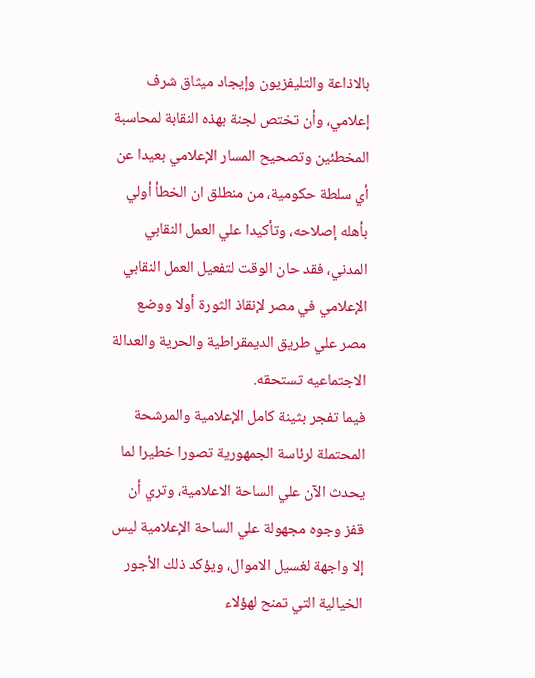بالاذاعة والتليفزيون وإيجاد ميثاق شرف إعلامي، وأن تختص لجنة بهذه النقابة لمحاسبة المخطئين وتصحيح المسار الإعلامي بعيدا عن أي سلطة حكومية، من منطلق ان الخطأ أولي بأهله إصلاحه، وتأكيدا علي العمل النقابي المدني، فقد حان الوقت لتفعيل العمل النقابي الإعلامي في مصر لإنقاذ الثورة أولا ووضع مصر علي طريق الديمقراطية والحرية والعدالة الاجتماعيه تستحقه.
فيما تفجر بثينة كامل الإعلامية والمرشحة المحتملة لرئاسة الجمهورية تصورا خطيرا لما يحدث الآن علي الساحة الاعلامية، وتري أن قفز وجوه مجهولة علي الساحة الإعلامية ليس إلا واجهة لغسيل الاموال، ويؤكد ذلك الأجور الخيالية التي تمنح لهؤلاء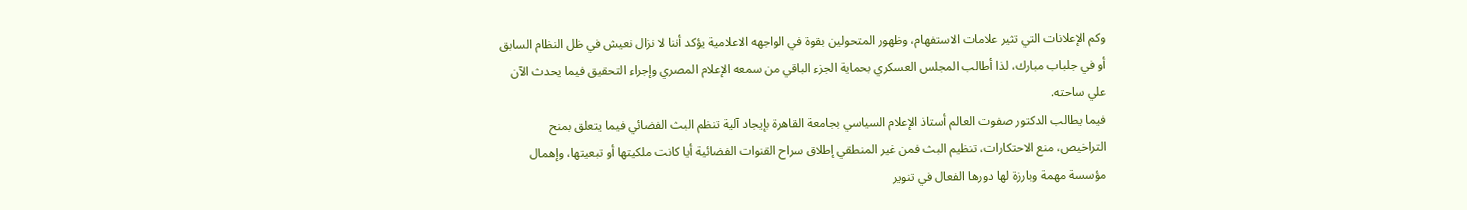وكم الإعلانات التي تثير علامات الاستفهام، وظهور المتحولين بقوة في الواجهه الاعلامية يؤكد أننا لا نزال نعيش في ظل النظام السابق أو في جلباب مبارك، لذا أطالب المجلس العسكري بحماية الجزء الباقي من سمعه الإعلام المصري وإجراء التحقيق فيما يحدث الآن علي ساحته.
فيما يطالب الدكتور صفوت العالم أستاذ الإعلام السياسي بجامعة القاهرة بإيجاد آلية تنظم البث الفضائي فيما يتعلق بمنح التراخيص، منع الاحتكارات، تنظيم البث فمن غير المنطقي إطلاق سراح القنوات الفضائية أيا كانت ملكيتها أو تبعيتها، وإهمال مؤسسة مهمة وبارزة لها دورها الفعال في تنوير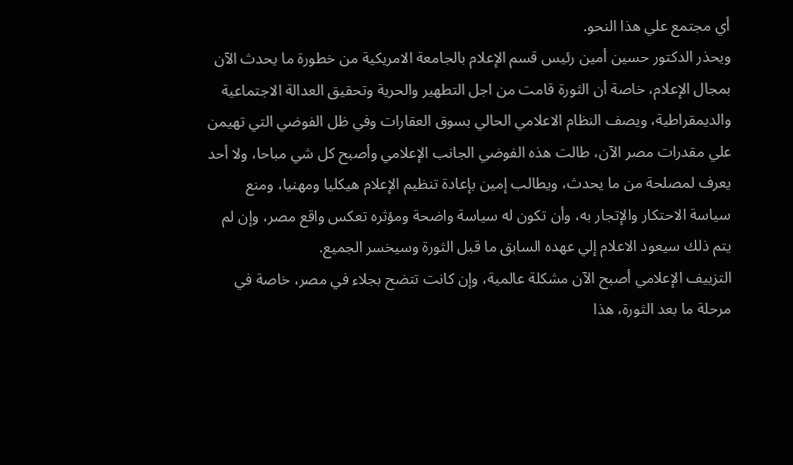أي مجتمع علي هذا النحو.
ويحذر الدكتور حسين أمين رئيس قسم الإعلام بالجامعة الامريكية من خطورة ما يحدث الآن بمجال الإعلام، خاصة أن الثورة قامت من اجل التطهير والحرية وتحقيق العدالة الاجتماعية والديمقراطية، ويصف النظام الاعلامي الحالي بسوق العقارات وفي ظل الفوضي التي تهيمن علي مقدرات مصر الآن، طالت هذه الفوضي الجانب الإعلامي وأصبح كل شي مباحا، ولا أحد يعرف لمصلحة من ما يحدث، ويطالب إمين بإعادة تنظيم الإعلام هيكليا ومهنيا، ومنع سياسة الاحتكار والإتجار به، وأن تكون له سياسة واضحة ومؤثره تعكس واقع مصر، وإن لم يتم ذلك سيعود الاعلام إلي عهده السابق ما قبل الثورة وسيخسر الجميع.
التزييف الإعلامي أصبح الآن مشكلة عالمية، وإن كانت تتضح بجلاء في مصر، خاصة في مرحلة ما بعد الثورة، هذا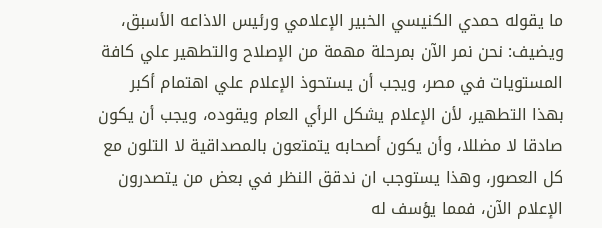ما يقوله حمدي الكنيسي الخبير الإعلامي ورئيس الاذاعه الأسبق، ويضيف: نحن نمر الآن بمرحلة مهمة من الإصلاح والتطهير علي كافة المستويات في مصر، ويجب أن يستحوذ الإعلام علي اهتمام أكبر بهذا التطهير، لأن الإعلام يشكل الرأي العام ويقوده، ويجب أن يكون صادقا لا مضللا، وأن يكون أصحابه يتمتعون بالمصداقية لا التلون مع كل العصور، وهذا يستوجب ان ندقق النظر في بعض من يتصدرون الإعلام الآن، فمما يؤسف له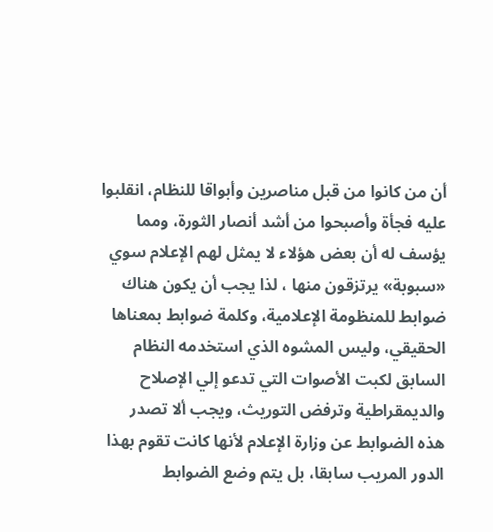أن من كانوا من قبل مناصرين وأبواقا للنظام، انقلبوا عليه فجأة وأصبحوا من أشد أنصار الثورة، ومما يؤسف له أن بعض هؤلاء لا يمثل لهم الإعلام سوي «سبوبة» يرتزقون منها ، لذا يجب أن يكون هناك ضوابط للمنظومة الإعلامية، وكلمة ضوابط بمعناها الحقيقي، وليس المشوه الذي استخدمه النظام السابق لكبت الأصوات التي تدعو إلي الإصلاح والديمقراطية وترفض التوريث، ويجب ألا تصدر هذه الضوابط عن وزارة الإعلام لأنها كانت تقوم بهذا الدور المريب سابقا، بل يتم وضع الضوابط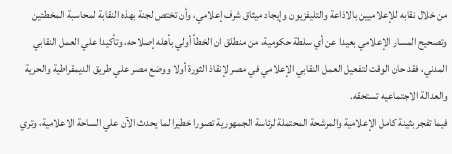من خلال نقابه للإعلاميين بالاذاعة والتليفزيون وإيجاد ميثاق شرف إعلامي، وأن تختص لجنة بهذه النقابة لمحاسبة المخطئين وتصحيح المسار الإعلامي بعيدا عن أي سلطة حكومية، من منطلق ان الخطأ أولي بأهله إصلاحه، وتأكيدا علي العمل النقابي المدني، فقد حان الوقت لتفعيل العمل النقابي الإعلامي في مصر لإنقاذ الثورة أولا ووضع مصر علي طريق الديمقراطية والحرية والعدالة الاجتماعيه تستحقه.
فيما تفجر بثينة كامل الإعلامية والمرشحة المحتملة لرئاسة الجمهورية تصورا خطيرا لما يحدث الآن علي الساحة الاعلامية، وتري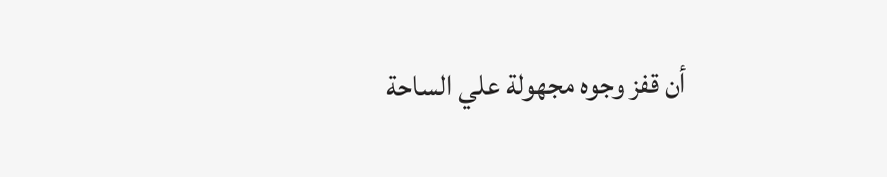أن قفز وجوه مجهولة علي الساحة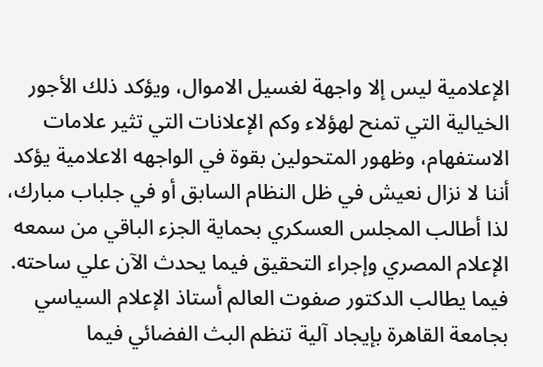الإعلامية ليس إلا واجهة لغسيل الاموال، ويؤكد ذلك الأجور الخيالية التي تمنح لهؤلاء وكم الإعلانات التي تثير علامات الاستفهام، وظهور المتحولين بقوة في الواجهه الاعلامية يؤكد أننا لا نزال نعيش في ظل النظام السابق أو في جلباب مبارك، لذا أطالب المجلس العسكري بحماية الجزء الباقي من سمعه الإعلام المصري وإجراء التحقيق فيما يحدث الآن علي ساحته.
فيما يطالب الدكتور صفوت العالم أستاذ الإعلام السياسي بجامعة القاهرة بإيجاد آلية تنظم البث الفضائي فيما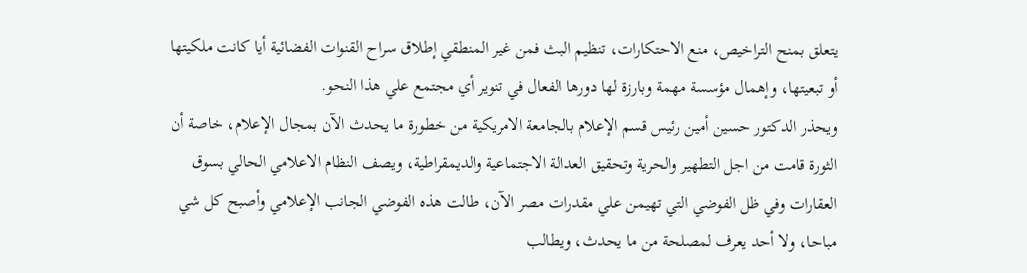يتعلق بمنح التراخيص، منع الاحتكارات، تنظيم البث فمن غير المنطقي إطلاق سراح القنوات الفضائية أيا كانت ملكيتها أو تبعيتها، وإهمال مؤسسة مهمة وبارزة لها دورها الفعال في تنوير أي مجتمع علي هذا النحو.
ويحذر الدكتور حسين أمين رئيس قسم الإعلام بالجامعة الامريكية من خطورة ما يحدث الآن بمجال الإعلام، خاصة أن الثورة قامت من اجل التطهير والحرية وتحقيق العدالة الاجتماعية والديمقراطية، ويصف النظام الاعلامي الحالي بسوق العقارات وفي ظل الفوضي التي تهيمن علي مقدرات مصر الآن، طالت هذه الفوضي الجانب الإعلامي وأصبح كل شي مباحا، ولا أحد يعرف لمصلحة من ما يحدث، ويطالب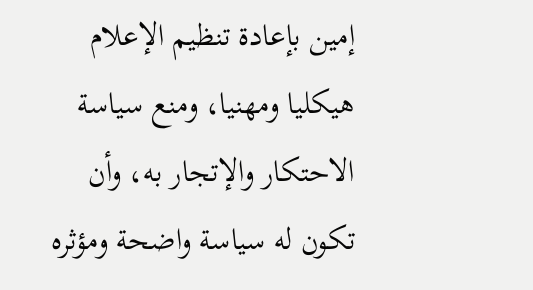إمين بإعادة تنظيم الإعلام هيكليا ومهنيا، ومنع سياسة الاحتكار والإتجار به، وأن تكون له سياسة واضحة ومؤثره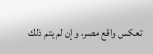تعكس واقع مصر، وإن لم يتم ذلك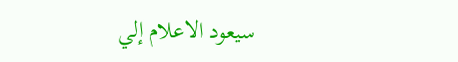سيعود الاعلام إلي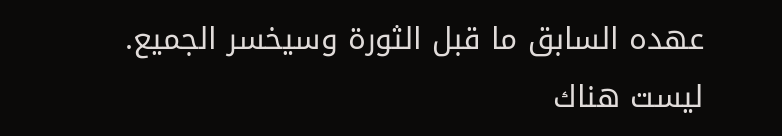عهده السابق ما قبل الثورة وسيخسر الجميع.
ليست هناك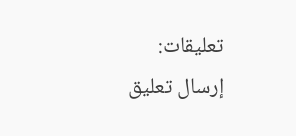تعليقات:
إرسال تعليق